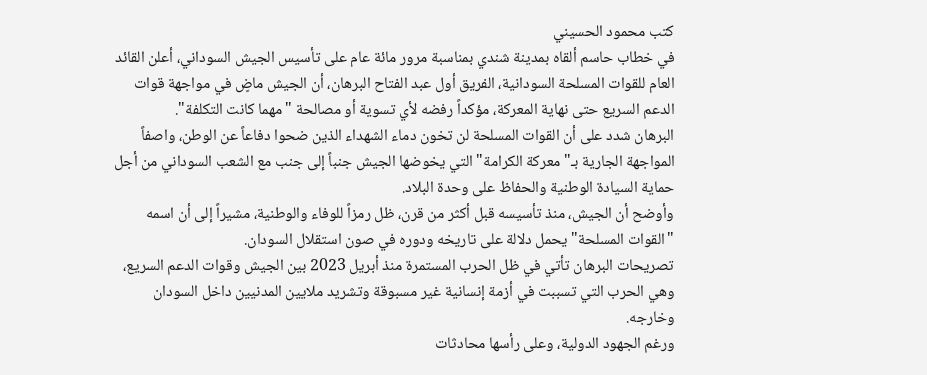كتب محمود الحسيني
في خطاب حاسم ألقاه بمدينة شندي بمناسبة مرور مائة عام على تأسيس الجيش السوداني، أعلن القائد العام للقوات المسلحة السودانية، الفريق أول عبد الفتاح البرهان، أن الجيش ماضٍ في مواجهة قوات الدعم السريع حتى نهاية المعركة، مؤكداً رفضه لأي تسوية أو مصالحة "مهما كانت التكلفة".
البرهان شدد على أن القوات المسلحة لن تخون دماء الشهداء الذين ضحوا دفاعاً عن الوطن، واصفاً المواجهة الجارية بـ"معركة الكرامة" التي يخوضها الجيش جنباً إلى جنب مع الشعب السوداني من أجل حماية السيادة الوطنية والحفاظ على وحدة البلاد.
وأوضح أن الجيش، منذ تأسيسه قبل أكثر من قرن، ظل رمزاً للوفاء والوطنية، مشيراً إلى أن اسمه "القوات المسلحة" يحمل دلالة على تاريخه ودوره في صون استقلال السودان.
تصريحات البرهان تأتي في ظل الحرب المستمرة منذ أبريل 2023 بين الجيش وقوات الدعم السريع، وهي الحرب التي تسببت في أزمة إنسانية غير مسبوقة وتشريد ملايين المدنيين داخل السودان وخارجه.
ورغم الجهود الدولية، وعلى رأسها محادثات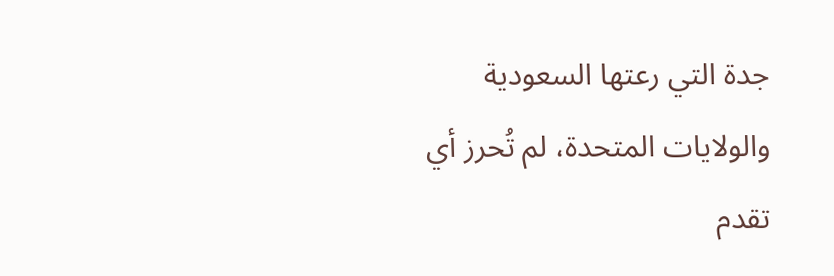جدة التي رعتها السعودية والولايات المتحدة، لم تُحرز أي تقدم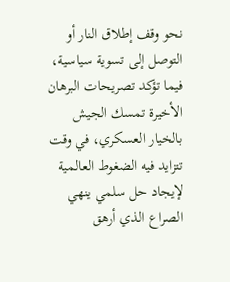نحو وقف إطلاق النار أو التوصل إلى تسوية سياسية، فيما تؤكد تصريحات البرهان الأخيرة تمسك الجيش بالخيار العسكري، في وقت تتزايد فيه الضغوط العالمية لإيجاد حل سلمي ينهي الصراع الذي أرهق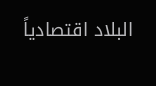البلاد اقتصادياً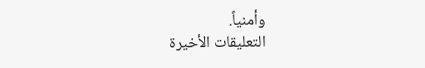وأمنياً.
التعليقات الأخيرة